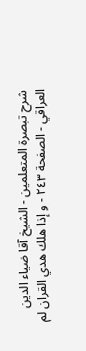شرح تبصرة المتعلمين - الشيخ آقا ضياء الدين العراقي - الصفحة ٢٤٣ - و إذا هلك هدي القران لم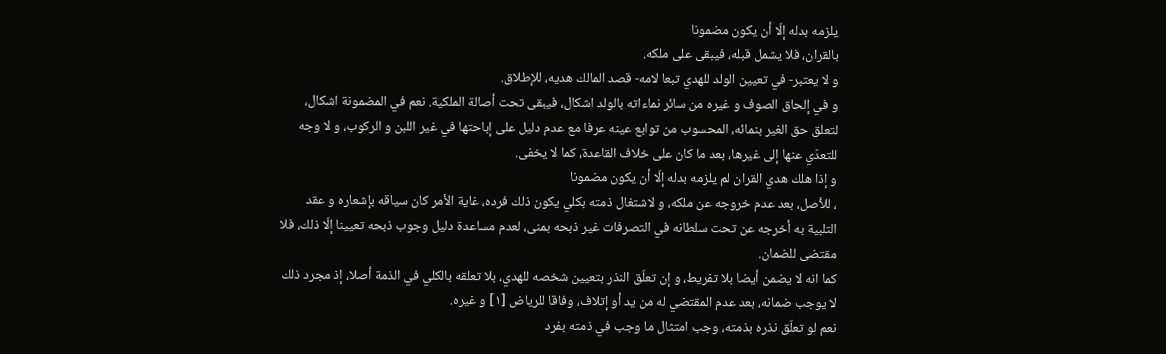يلزمه بدله إلّا أن يكون مضمونا
بالقران، فلا يشمل قبله، فيبقى على ملكه.
و لا يعتبر- في تعيين الولد للهدي تبعا لامه- قصد المالك هديه، للإطلاق.
و في إلحاق الصوف و غيره من سائر نماءاته بالولد اشكال، فيبقى تحت أصالة الملكية. نعم في المضمونة اشكال، لتعلق حق الغير بنمائه، المحسوب من توابع عينه عرفا مع عدم دليل على إباحتها في غير اللبن و الركوب، و لا وجه للتعدّي عنها إلى غيرها، بعد ما كان على خلاف القاعدة، كما لا يخفى.
و إذا هلك هدي القران لم يلزمه بدله إلّا أن يكون مضمونا
، للأصل، بعد عدم خروجه عن ملكه، و لاشتغال ذمته بكلي يكون ذلك فرده، غاية الأمر كان سياقه بإشعاره و عقد التلبية به أخرجه عن تحت سلطانه في التصرفات غير ذبحه بمنى، لعدم مساعدة دليل وجوب ذبحه تعيينا إلّا ذلك، فلا مقتضى للضمان.
كما انه لا يضمن أيضا بلا تفريط، و إن تعلّق النذر بتعيين شخصه للهدي، بلا تعلقه بالكلي في الذمة أصلا، إذ مجرد ذلك لا يوجب ضمانه، بعد عدم المقتضي له من يد أو إتلاف، وفاقا للرياض [١] و غيره.
نعم لو تعلّق نذره بذمته، وجب امتثال ما وجب في ذمته بفرد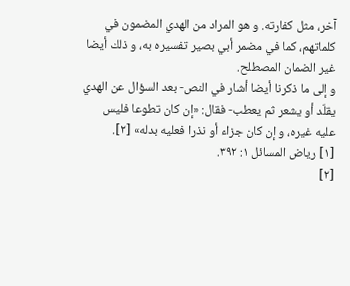آخر، مثل كفارته. و هو المراد من الهدي المضمون في كلماتهم، كما في مضمر أبي بصير تفسيره به، و ذلك أيضا غير الضمان المصطلح.
و إلى ما ذكرنا أيضا أشار في النص- بعد السؤال عن الهدي يقلّد أو يشعر ثم يعطب- فقال: «إن كان تطوعا فليس عليه غيره، و إن كان جزاء أو نذرا فعليه بدله» [٢].
[١] رياض المسائل ١: ٣٩٢.
[٢]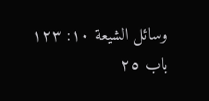وسائل الشيعة ١٠: ١٢٣ باب ٢٥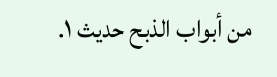من أبواب الذبح حديث ١.